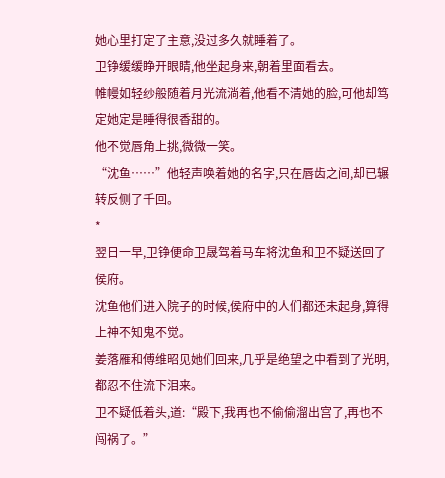她心里打定了主意,没过多久就睡着了。
卫铮缓缓睁开眼睛,他坐起身来,朝着里面看去。
帷幔如轻纱般随着月光流淌着,他看不清她的脸,可他却笃定她定是睡得很香甜的。
他不觉唇角上挑,微微一笑。
“沈鱼……”他轻声唤着她的名字,只在唇齿之间,却已辗转反侧了千回。
*
翌日一早,卫铮便命卫晟驾着马车将沈鱼和卫不疑送回了侯府。
沈鱼他们进入院子的时候,侯府中的人们都还未起身,算得上神不知鬼不觉。
姜落雁和傅维昭见她们回来,几乎是绝望之中看到了光明,都忍不住流下泪来。
卫不疑低着头,道:“殿下,我再也不偷偷溜出宫了,再也不闯祸了。”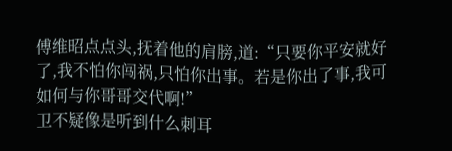傅维昭点点头,抚着他的肩膀,道:“只要你平安就好了,我不怕你闯祸,只怕你出事。若是你出了事,我可如何与你哥哥交代啊!”
卫不疑像是听到什么刺耳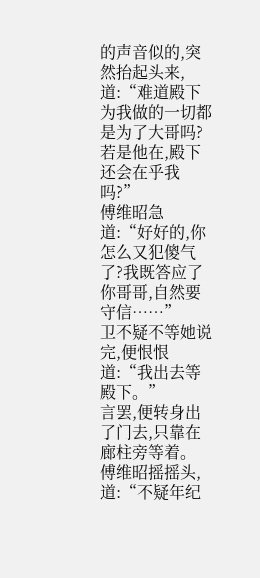的声音似的,突然抬起头来,道:“难道殿下为我做的一切都是为了大哥吗?若是他在,殿下还会在乎我吗?”
傅维昭急道:“好好的,你怎么又犯傻气了?我既答应了你哥哥,自然要守信……”
卫不疑不等她说完,便恨恨道:“我出去等殿下。”
言罢,便转身出了门去,只靠在廊柱旁等着。
傅维昭摇摇头,道:“不疑年纪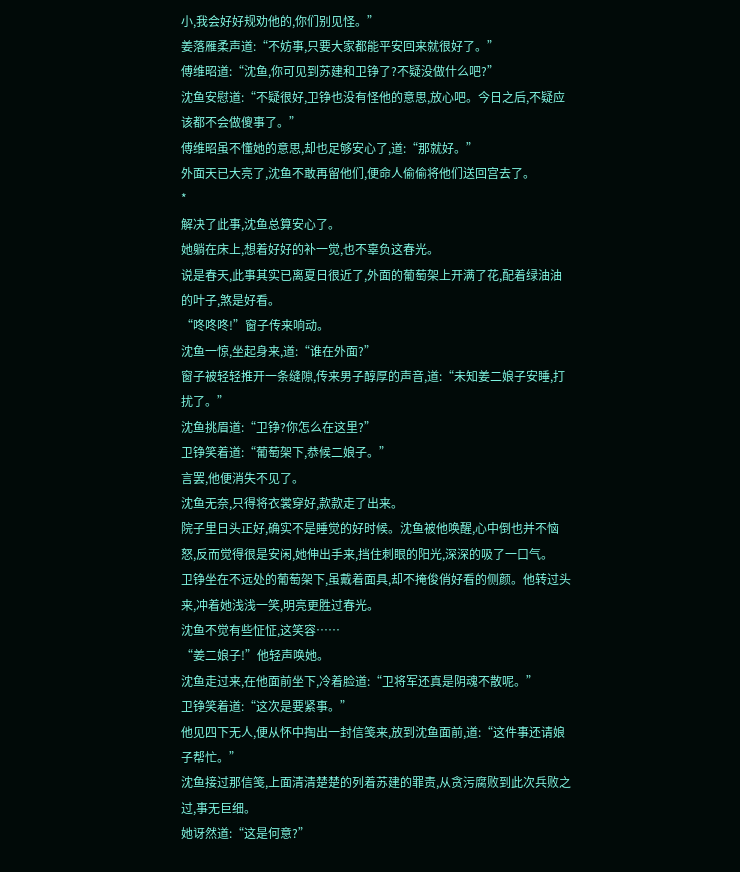小,我会好好规劝他的,你们别见怪。”
姜落雁柔声道:“不妨事,只要大家都能平安回来就很好了。”
傅维昭道:“沈鱼,你可见到苏建和卫铮了?不疑没做什么吧?”
沈鱼安慰道:“不疑很好,卫铮也没有怪他的意思,放心吧。今日之后,不疑应该都不会做傻事了。”
傅维昭虽不懂她的意思,却也足够安心了,道:“那就好。”
外面天已大亮了,沈鱼不敢再留他们,便命人偷偷将他们送回宫去了。
*
解决了此事,沈鱼总算安心了。
她躺在床上,想着好好的补一觉,也不辜负这春光。
说是春天,此事其实已离夏日很近了,外面的葡萄架上开满了花,配着绿油油的叶子,煞是好看。
“咚咚咚!”窗子传来响动。
沈鱼一惊,坐起身来,道:“谁在外面?”
窗子被轻轻推开一条缝隙,传来男子醇厚的声音,道:“未知姜二娘子安睡,打扰了。”
沈鱼挑眉道:“卫铮?你怎么在这里?”
卫铮笑着道:“葡萄架下,恭候二娘子。”
言罢,他便消失不见了。
沈鱼无奈,只得将衣裳穿好,款款走了出来。
院子里日头正好,确实不是睡觉的好时候。沈鱼被他唤醒,心中倒也并不恼怒,反而觉得很是安闲,她伸出手来,挡住刺眼的阳光,深深的吸了一口气。
卫铮坐在不远处的葡萄架下,虽戴着面具,却不掩俊俏好看的侧颜。他转过头来,冲着她浅浅一笑,明亮更胜过春光。
沈鱼不觉有些怔怔,这笑容……
“姜二娘子!”他轻声唤她。
沈鱼走过来,在他面前坐下,冷着脸道:“卫将军还真是阴魂不散呢。”
卫铮笑着道:“这次是要紧事。”
他见四下无人,便从怀中掏出一封信笺来,放到沈鱼面前,道:“这件事还请娘子帮忙。”
沈鱼接过那信笺,上面清清楚楚的列着苏建的罪责,从贪污腐败到此次兵败之过,事无巨细。
她讶然道:“这是何意?”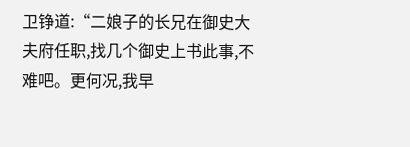卫铮道:“二娘子的长兄在御史大夫府任职,找几个御史上书此事,不难吧。更何况,我早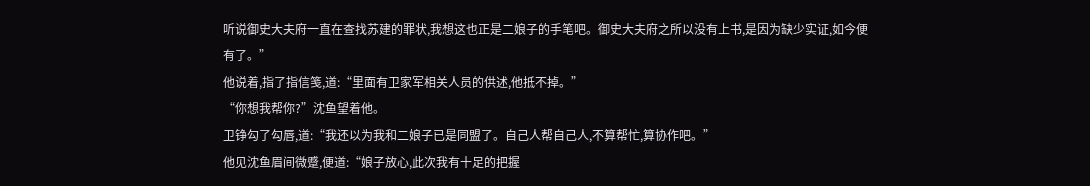听说御史大夫府一直在查找苏建的罪状,我想这也正是二娘子的手笔吧。御史大夫府之所以没有上书,是因为缺少实证,如今便有了。”
他说着,指了指信笺,道:“里面有卫家军相关人员的供述,他抵不掉。”
“你想我帮你?”沈鱼望着他。
卫铮勾了勾唇,道:“我还以为我和二娘子已是同盟了。自己人帮自己人,不算帮忙,算协作吧。”
他见沈鱼眉间微蹙,便道:“娘子放心,此次我有十足的把握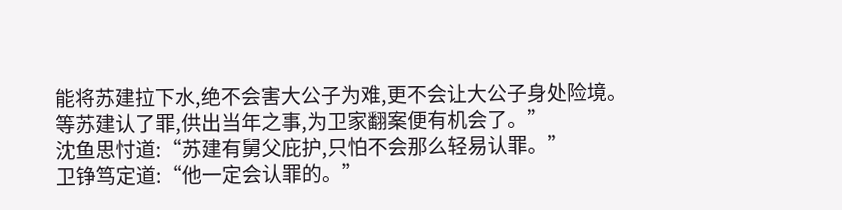能将苏建拉下水,绝不会害大公子为难,更不会让大公子身处险境。等苏建认了罪,供出当年之事,为卫家翻案便有机会了。”
沈鱼思忖道:“苏建有舅父庇护,只怕不会那么轻易认罪。”
卫铮笃定道:“他一定会认罪的。”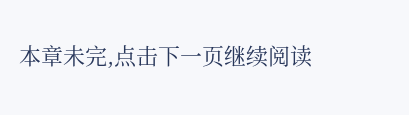本章未完,点击下一页继续阅读